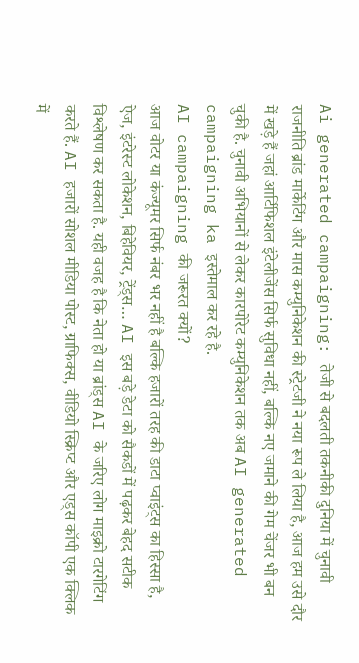Ai generated campaigning: तेजी से बदलती तकनीकी दुनिया में चुनावी राजनीति ब्रांड मार्केटिंग और मास कम्युनिकेशन की स्ट्रेटजी ने नया रूप ले लिया है, आज हम उसे दौर में खड़े हैं जहां आर्टिफिशल इंटेलीजेंस सिर्फ सुविधा नहीं, बल्कि नए जमाने की गेम चेंजर भी बन चुकी है. चुनावी अभियानों से लेकर कारपोरेट कम्युनिकेशन तक अब AI generated campaigning ka इस्तेमाल कर रहे है.
AI campaigning की जरूरत क्यों?
आज वोटर या कंज्यूमर सिर्फ नंबर भर नहीं है बल्कि हजारों तरह की डाटा प्वाइंट्स का हिस्सा है, ऐज, इंटरेस्ट लोकेशन, बिहेवियर, ट्रेंड्स… AI इस बड़े डेटा को सैकडों में पढ़कर बेहद सटीक विश्लेषण कर सकता है. यही वजह है कि नेता हो या ब्रांड्स AI के जरिए लोग माइक्रो टारगेटिंग करते हैं. AI हजारों सोशल मीडिया पोस्ट, ग्राफिक्स, वीडियो स्क्रिप्ट और एड्स कॉपी एक क्लिक में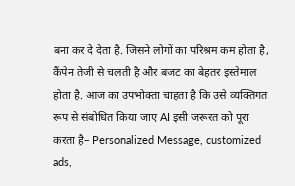बना कर दे देता है. जिसने लोगों का परिश्रम कम होता है, कैंपेन तेजी से चलती है और बजट का बेहतर इस्तेमाल होता है. आज का उपभोक्ता चाहता है कि उसे व्यक्तिगत रूप से संबोधित किया जाए AI इसी जरूरत को पूरा करता है– Personalized Message, customized ads,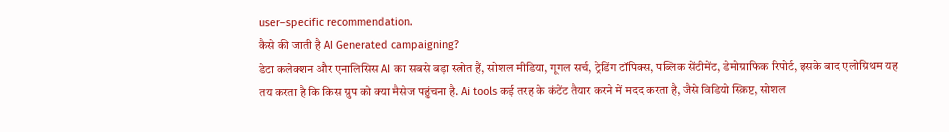user–specific recommendation.
कैसे की जाती है AI Generated campaigning?
डेटा कलेक्शन और एनालिसिस AI का सबसे बड़ा स्त्रोत हैं, सोशल मीडिया, गूगल सर्च, ट्रेडिंग टॉपिक्स, पब्लिक सेंटीमेंट, डेमोग्राफिक रिपोर्ट, इसके बाद एलोग्रिथम यह तय करता है कि किस ग्रुप को क्या मैसेज पहुंचना है. Ai tools कई तरह के कंटेंट तैयार करने में मदद करता है, जैसे विडियो स्क्रिप्ट, सोशल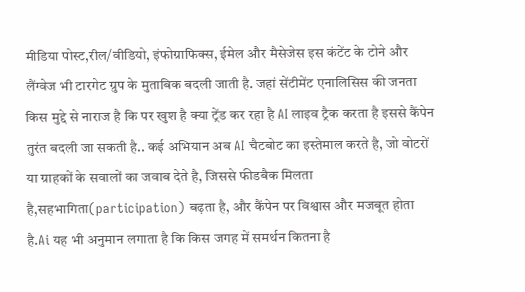मीडिया पोस्ट,रील/वीडियो, इंफोग्राफिक्स, ईमेल और मैसेजेस इस कंटेंट के टोने और लैंग्वेज भी टारगेट ग्रुप के मुताबिक बदली जाती है. जहां सेंटीमेंट एनालिसिस की जनता किस मुद्दे से नाराज है कि पर खुश है क्या ट्रेंड कर रहा है AI लाइव ट्रैक करता है इससे कैंपेन तुरंत बदली जा सकती है.. कई अभियान अब AI चैटबोट का इस्तेमाल करते है, जो वोटरों या ग्राहकों के सवालों का जवाब देते है, जिससे फीडबैक मिलता है,सहभागिता(participation) बढ़ता है, और कैंपेन पर विश्वास और मजबूत होता है.Ai यह भी अनुमान लगाता है कि किस जगह में समर्थन कितना है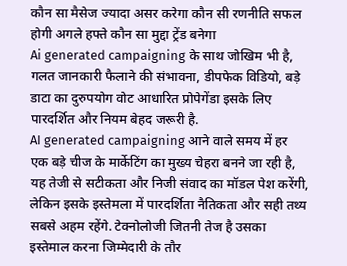कौन सा मैसेज ज्यादा असर करेगा कौन सी रणनीति सफल होगी अगले हफ्ते कौन सा मुद्दा ट्रेंड बनेगा
Ai generated campaigning के साथ जोखिम भी है, गलत जानकारी फैलाने की संभावना, डीपफेक विडियो, बड़े डाटा का दुरुपयोग वोट आधारित प्रोपेगेंडा इसके लिए पारदर्शित और नियम बेहद जरूरी है.
AI generated campaigning आने वाले समय में हर एक बड़े चीज के मार्केटिंग का मुख्य चेहरा बनने जा रही है, यह तेजी से सटीकता और निजी संवाद का मॉडल पेश करेंगी, लेकिन इसके इस्तेमला में पारदर्शिता नैतिकता और सही तथ्य सबसे अहम रहेंगे. टेक्नोलोजी जितनी तेज है उसका इस्तेमाल करना जिम्मेदारी के तौर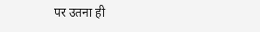पर उतना ही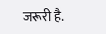जरूरी है.